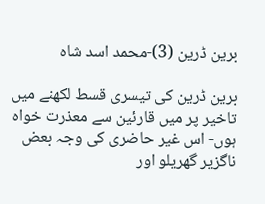برین ڈرین (3)-محمد اسد شاہ

برین ڈرین کی تیسری قسط لکھنے میں تاخیر پر میں قارئین سے معذرت خواہ ہوں- اس غیر حاضری کی وجہ بعض ناگزیر گھریلو اور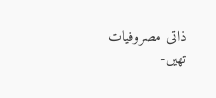ذاتی مصروفیات تھیں-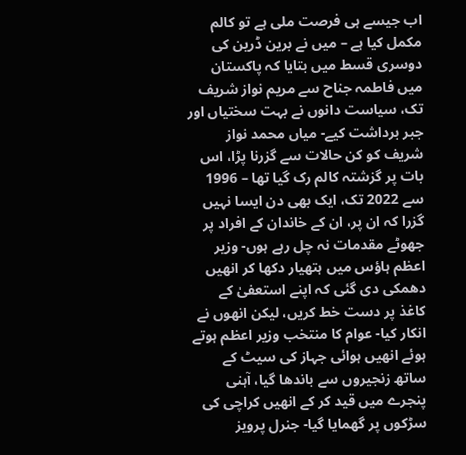اب جیسے ہی فرصت ملی ہے تو کالم مکمل کیا ہے – میں نے برین ڈرین کی دوسری قسط میں بتایا کہ پاکستان میں فاطمہ جناح سے مریم نواز شریف تک، سیاست دانوں نے بہت سختیاں اور جبر برداشت کیے- میاں محمد نواز شریف کو کن حالات سے گزرنا پڑا، اس بات پر گزشتہ کالم رک گیا تھا – 1996 سے 2022 تک، ایک بھی دن ایسا نہیں گزرا کہ ان پر، ان کے خاندان کے افراد پر جھوٹے مقدمات نہ چل رہے ہوں- وزیر اعظم ہاؤس میں ہتھیار دکھا کر انھیں دھمکی دی گئی کہ اپنے استعفیٰ کے کاغذ پر دست خط کریں، لیکن انھوں نے انکار کیا- عوام کا منتخب وزیر اعظم ہوتے ہوئے انھیں ہوائی جہاز کی سیٹ کے ساتھ زنجیروں سے باندھا گیا، آہنی پنجرے میں قید کر کے انھیں کراچی کی سڑکوں پر گھمایا گیا- جنرل پرویز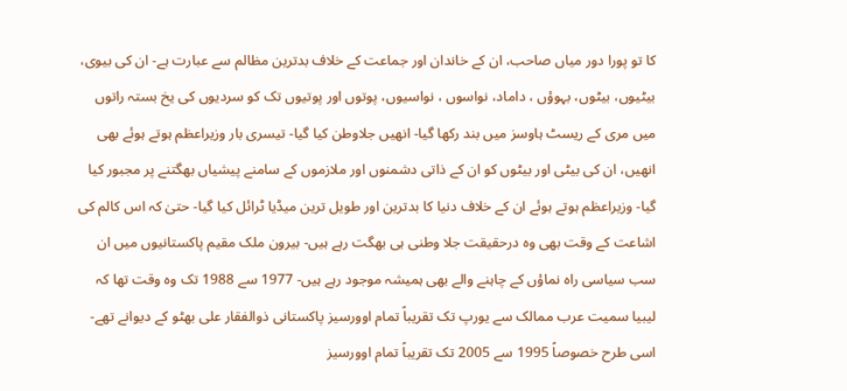کا تو پورا دور میاں صاحب، ان کے خاندان اور جماعت کے خلاف بدترین مظالم سے عبارت ہے- ان کی بیوی، بیٹیوں، بیٹوں، بہوؤں ، داماد، نواسوں ، نواسیوں، پوتوں اور پوتیوں تک کو سردیوں کی یخ بستہ راتوں میں مری کے ریسٹ ہاوسز میں بند رکھا گیا- انھیں جلاوطن کیا گیا- تیسری بار وزیراعظم ہوتے ہوئے بھی انھیں، ان کی بیٹی اور بیٹوں کو ان کے ذاتی دشمنوں اور ملازموں کے سامنے پیشیاں بھگتنے پر مجبور کیا گیا- وزیراعظم ہوتے ہوئے ان کے خلاف دنیا کا بدترین اور طویل ترین میڈیا ٹرائل کیا گیا- حتیٰ کہ اس کالم کی اشاعت کے وقت بھی وہ درحقیقت جلا وطنی ہی بھگت رہے ہیں- بیرون ملک مقیم پاکستانیوں میں ان سب سیاسی راہ نماؤں کے چاہنے والے بھی ہمیشہ موجود رہے ہیں- 1977 سے 1988 تک وہ وقت تھا کہ لیبیا سمیت عرب ممالک سے یورپ تک تقریباً تمام اوورسیز پاکستانی ذوالفقار علی بھٹو کے دیوانے تھے- اسی طرح خصوصاً 1995 سے 2005 تک تقریباً تمام اوورسیز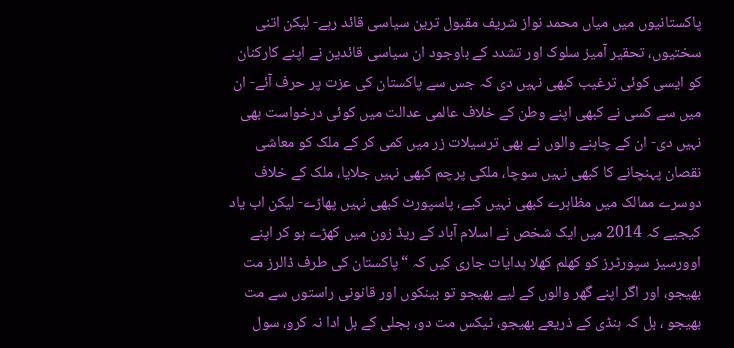پاکستانیوں میں میاں محمد نواز شریف مقبول ترین سیاسی قائد رہے- لیکن اتنی سختیوں، تحقیر آمیز سلوک اور تشدد کے باوجود ان سیاسی قائدین نے اپنے کارکنان کو ایسی کوئی ترغیب کبھی نہیں دی کہ جس سے پاکستان کی عزت پر حرف آئے- ان میں سے کسی نے کبھی اپنے وطن کے خلاف عالمی عدالت میں کوئی درخواست بھی نہیں دی- ان کے چاہنے والوں نے بھی ترسیلات زر میں کمی کر کے ملک کو معاشی نقصان پہنچانے کا کبھی نہیں سوچا، ملکی پرچم کبھی نہیں جلایا، ملک کے خلاف دوسرے ممالک میں مظاہرے کبھی نہیں کیے، پاسپورٹ کبھی نہیں پھاڑے- لیکن اب یاد کیجیے کہ 2014 میں ایک شخص نے اسلام آباد کے ریڈ زون میں کھڑے ہو کر اپنے اوورسیز سپورٹرز کو کھلم کھلا ہدایات جاری کیں کہ “پاکستان کی طرف ڈالرز مت بھیجو، اور اگر اپنے گھر والوں کے لیے بھیجو تو بینکوں اور قانونی راستوں سے مت بھیجو ، بل کہ ہنڈی کے ذریعے بھیجو، ٹیکس مت دو، بجلی کے بل ادا نہ کرو، سول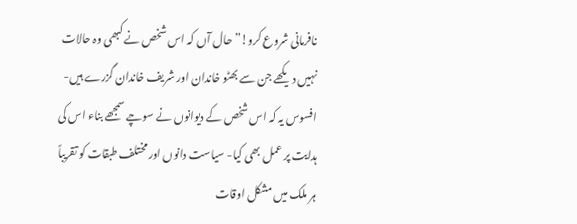نافرمانی شروع کرو!” حال آں کہ اس شخص نے کبھی وہ حالات نہیں دیکھے جن سے بھٹو خاندان اور شریف خاندان گزرے ہیں- افسوس یہ کہ اس شخص کے دیوانوں نے سوچے سمجھے بناء اس کی ہدایت پر عمل بھی کیا- سیاست دانوں اور مختلف طبقات کو تقریباً ہر ملک میں مشکل اوقات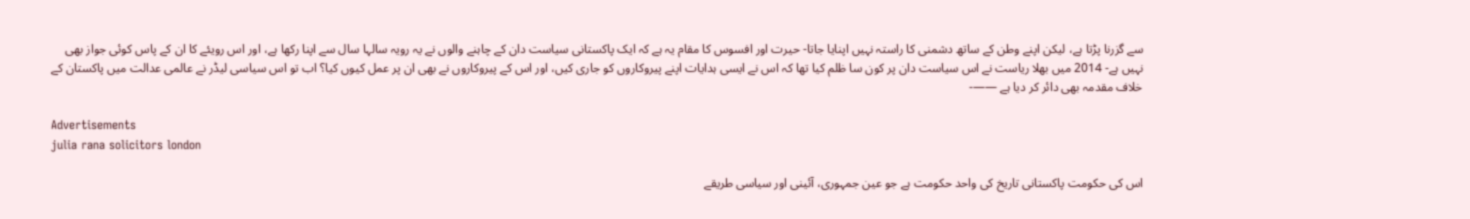سے گزرنا پڑتا ہے، لیکن اپنے وطن کے ساتھ دشمنی کا راستہ نہیں اپنایا جاتا- حیرت اور افسوس کا مقام یہ ہے کہ ایک پاکستانی سیاست دان کے چاہنے والوں نے یہ رویہ سالہا سال سے اپنا رکھا ہے، اور اس رویئے کا ان کے پاس کوئی جواز بھی نہیں ہے- 2014 میں بھلا ریاست نے اس سیاست دان پر کون سا ظلم کیا تھا کہ اس نے ایسی ہدایات اپنے پیروکاروں کو جاری کیں، اور اس کے پیروکاروں نے بھی ان پر عمل کیوں کیا؟ اب تو اس سیاسی لیڈر نے عالمی عدالت میں پاکستان کے خلاف مقدمہ بھی دائر کر دیا ہے ——-

Advertisements
julia rana solicitors london

اس کی حکومت پاکستانی تاریخ کی واحد حکومت ہے جو عین جمہوری، آئینی اور سیاسی طریقے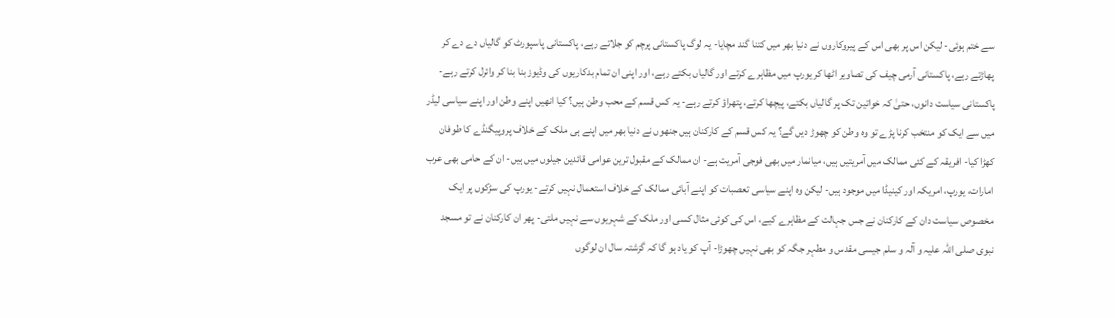سے ختم ہوئی- لیکن اس پر بھی اس کے پیروکاروں نے دنیا بھر میں کتنا گند مچایا- یہ لوگ پاکستانی پرچم کو جلاتے رہے، پاکستانی پاسپورٹ کو گالیاں دے دے کر پھاڑتے رہے، پاکستانی آرمی چیف کی تصاویر اٹھا کر یورپ میں مظاہرے کرتے اور گالیاں بکتے رہے، اور اپنی ان تمام بدکاریوں کی وڈیوز بنا بنا کر وائرل کرتے رہے- پاکستانی سیاست دانوں، حتیٰ کہ خواتین تک پر گالیاں بکتے، پیچھا کرتے، پتھراؤ کرتے رہے- یہ کس قسم کے محب وطن ہیں؟ کیا انھیں اپنے وطن اور اپنے سیاسی لیڈر میں سے ایک کو منتخب کرنا پڑے تو وہ وطن کو چھوڑ دیں گے؟ یہ کس قسم کے کارکنان ہیں جنھوں نے دنیا بھر میں اپنے ہی ملک کے خلاف پروپیگنڈے کا طوفان کھڑا کیا- افریقہ کے کئی ممالک میں آمریتیں ہیں، میانمار میں بھی فوجی آمریت ہے- ان ممالک کے مقبول ترین عوامی قائدین جیلوں میں ہیں- ان کے حامی بھی عرب امارات، یورپ، امریکہ اور کینیڈا میں موجود ہیں- لیکن وہ اپنے سیاسی تعصبات کو اپنے آبائی ممالک کے خلاف استعمال نہیں کرتے- یورپ کی سڑکوں پر ایک مخصوص سیاست دان کے کارکنان نے جس جہالت کے مظاہرے کیے، اس کی کوئی مثال کسی اور ملک کے شہریوں سے نہیں ملتی- پھر ان کارکنان نے تو مسجد نبوی صلی اللّٰہ علیہ و آلہ و سلم جیسی مقدس و مطہر جگہ کو بھی نہیں چھوڑا- آپ کو یاد ہو گا کہ گزشتہ سال ان لوگوں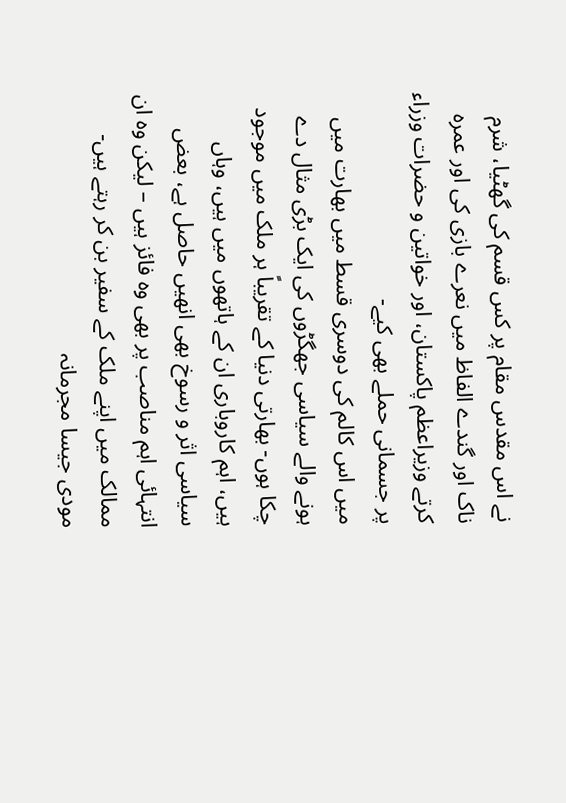نے اس مقدس مقام پر کس قسم کی گھٹیا، شرم ناک اور گندے الفاظ میں نعرے بازی کی اور عمرہ کرتے وزیراعظم پاکستان، اور خواتین و حضرات وزراء پر جسمانی حملے بھی کیے-
میں اس کالم کی دوسری قسط میں بھارت میں ہونے والے سیاسی جھگڑوں کی ایک بڑی مثال دے چکا ہوں- بھارتی دنیا کے تقریباً ہر ملک میں موجود ہیں، اہم کاروباری ان کے ہاتھوں میں ہیں، وہاں سیاسی اثر و رسوخ بھی انھیں حاصل ہے، بعض انتہائی اہم مناصب پر بھی وہ فائز ہیں – لیکن وہ ان ممالک میں اپنے ملک کے سفیر بن کر رہتے ہیں- مودی جیسا مجرمانہ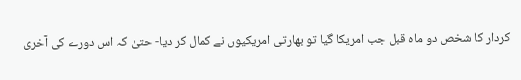کردار کا شخص دو ماہ قبل جب امریکا گیا تو بھارتی امریکیوں نے کمال کر دیا- حتیٰ کہ اس دورے کی آخری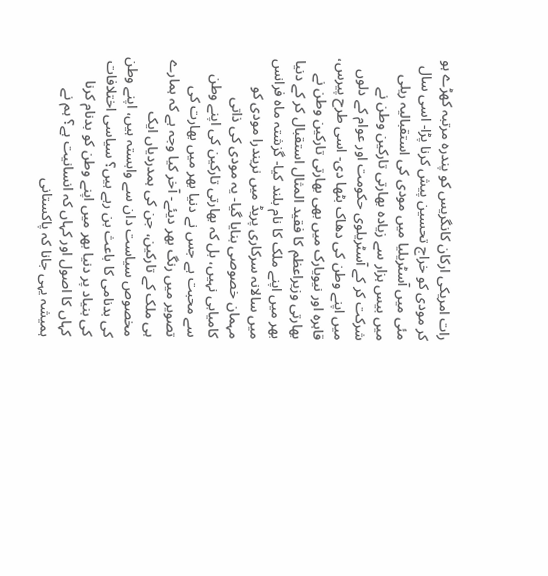رات امریکی ارکان کانگریس کو پندرہ مرتبہ کھڑے ہو کر مودی کو خراج تحسین پیش کرنا پڑا- اسی سال مئی میں آسٹریلیا میں مودی کی استقبالیہ ریلی میں بیس ہزار سے زیادہ بھارتی تارکین وطن نے شرکت کر کے آسٹریلوی حکومت اور عوام کے دلوں میں اپنے وطن کی دھاک بٹھا دی- اسی طرح پیرس، قاہرہ اور نیویارک میں بھی بھارتی تارکین وطن نے بھارتی وزیراعظم کا فقید المثال استقبال کر کے دنیا بھر میں اپنے ملک کا نام بلند کیا- گزشتہ ماہ فرانس میں سالانہ سرکاری پریڈ میں نریندرا مودی کو مہمان خصوصی بنایا گیا- یہ مودی کی ذاتی کامیابی نہیں، بل کہ بھارتی تارکین کی اپنے وطن سے محبت ہے جس نے دنیا بھر میں بھارت کی تصویر میں رنگ بھر دیئے- آخر کیا وجہ ہے کہ ہمارے ہی ملک کے تارکین، جن کی ہمدردیاں ایک مخصوص سیاست دان سے وابستہ ہیں، اپنے وطن کی بدنامی کا باعث بن رہے ہیں؟ سیاسی اختلافات کی بنیاد پر دنیا بھر میں اپنے وطن کو بدنام کرنا کہاں کا اصول اور کہاں کہ انسانیت ہے؟ ہم نے ہمیشہ یہی جانا کہ پاکستانی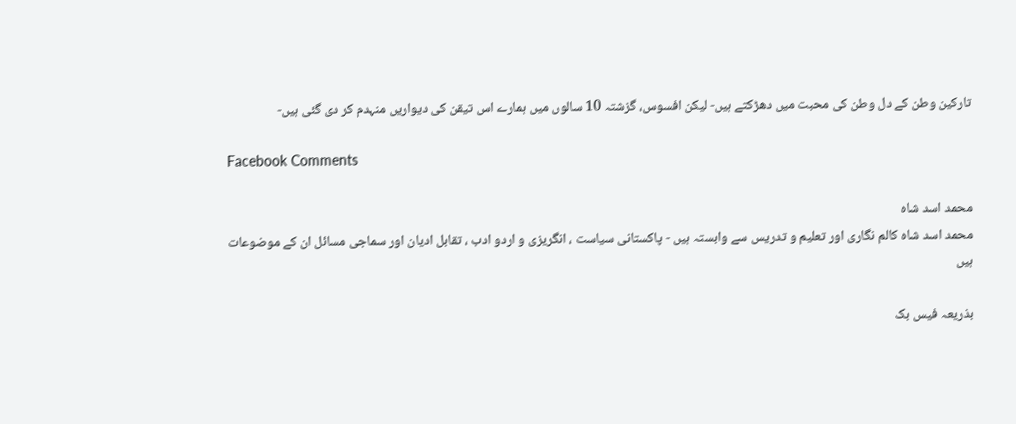تارکین وطن کے دل وطن کی محبت میں دھڑکتے ہیں- لیکن افسوس، گزشتہ 10 سالوں میں ہمارے اس تیقن کی دیواریں منہدم کر دی گئی ہیں-

Facebook Comments

محمد اسد شاہ
محمد اسد شاہ کالم نگاری اور تعلیم و تدریس سے وابستہ ہیں - پاکستانی سیاست ، انگریزی و اردو ادب ، تقابل ادیان اور سماجی مسائل ان کے موضوعات ہیں

بذریعہ فیس بک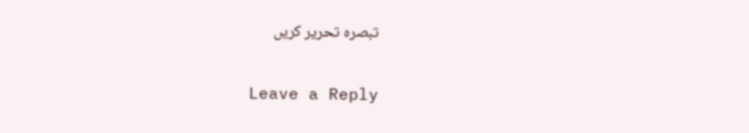تبصرہ تحریر کریں

Leave a Reply